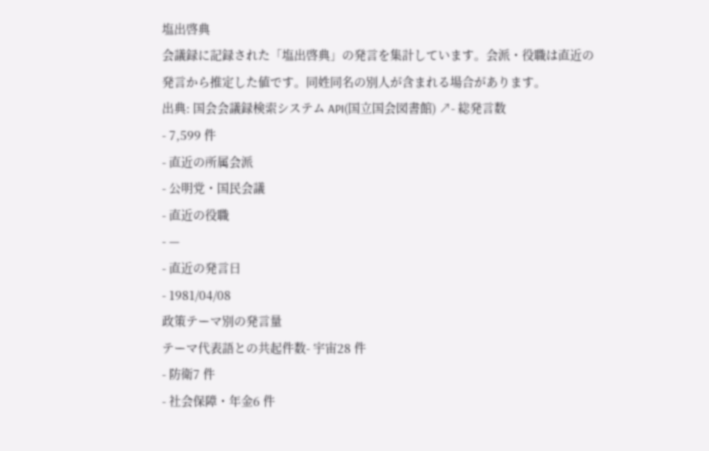塩出啓典
会議録に記録された「塩出啓典」の発言を集計しています。会派・役職は直近の発言から推定した値です。同姓同名の別人が含まれる場合があります。
出典: 国会会議録検索システム API(国立国会図書館) ↗- 総発言数
- 7,599 件
- 直近の所属会派
- 公明党・国民会議
- 直近の役職
- —
- 直近の発言日
- 1981/04/08
政策テーマ別の発言量
テーマ代表語との共起件数- 宇宙28 件
- 防衛7 件
- 社会保障・年金6 件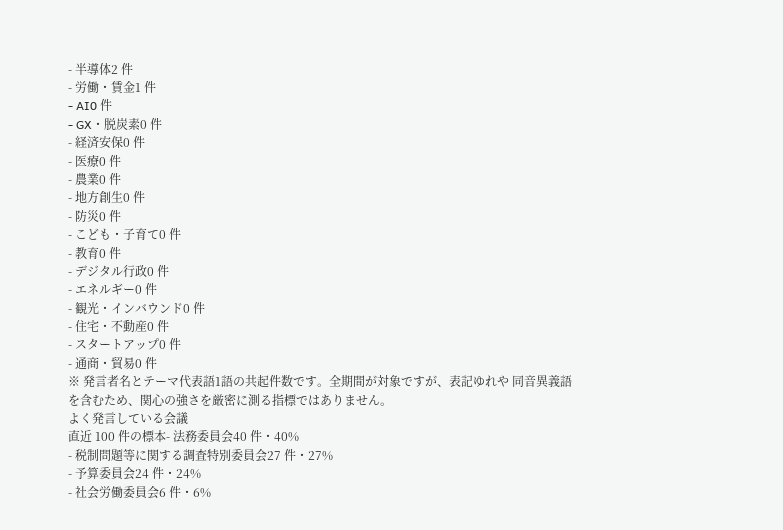- 半導体2 件
- 労働・賃金1 件
- AI0 件
- GX・脱炭素0 件
- 経済安保0 件
- 医療0 件
- 農業0 件
- 地方創生0 件
- 防災0 件
- こども・子育て0 件
- 教育0 件
- デジタル行政0 件
- エネルギー0 件
- 観光・インバウンド0 件
- 住宅・不動産0 件
- スタートアップ0 件
- 通商・貿易0 件
※ 発言者名とテーマ代表語1語の共起件数です。全期間が対象ですが、表記ゆれや 同音異義語を含むため、関心の強さを厳密に測る指標ではありません。
よく発言している会議
直近 100 件の標本- 法務委員会40 件・40%
- 税制問題等に関する調査特別委員会27 件・27%
- 予算委員会24 件・24%
- 社会労働委員会6 件・6%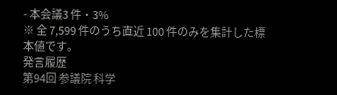- 本会議3 件・3%
※ 全 7,599 件のうち直近 100 件のみを集計した標本値です。
発言履歴
第94回 参議院 科学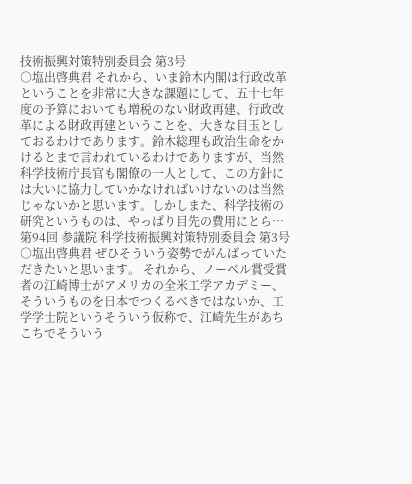技術振興対策特別委員会 第3号
○塩出啓典君 それから、いま鈴木内閣は行政改革ということを非常に大きな課題にして、五十七年度の予算においても増税のない財政再建、行政改革による財政再建ということを、大きな目玉としておるわけであります。鈴木総理も政治生命をかけるとまで言われているわけでありますが、当然科学技術庁長官も閣僚の一人として、この方針には大いに協力していかなければいけないのは当然じゃないかと思います。しかしまた、科学技術の研究というものは、やっぱり目先の費用にとら…
第94回 参議院 科学技術振興対策特別委員会 第3号
○塩出啓典君 ぜひそういう姿勢でがんばっていただきたいと思います。 それから、ノーベル賞受賞者の江崎博士がアメリカの全米工学アカデミー、そういうものを日本でつくるべきではないか、工学学士院というそういう仮称で、江崎先生があちこちでそういう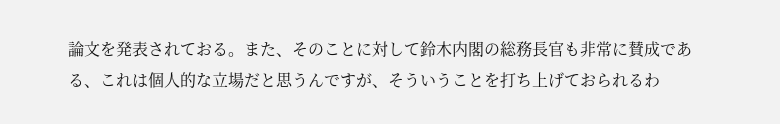論文を発表されておる。また、そのことに対して鈴木内閣の総務長官も非常に賛成である、これは個人的な立場だと思うんですが、そういうことを打ち上げておられるわ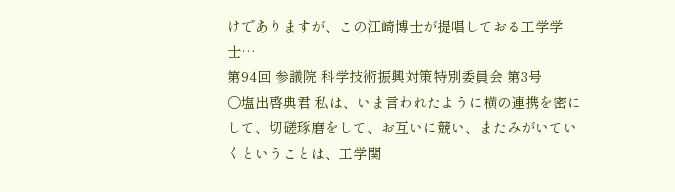けでありますが、この江崎博士が提唱しておる工学学士…
第94回 参議院 科学技術振興対策特別委員会 第3号
○塩出啓典君 私は、いま言われたように横の連携を密にして、切磋琢磨をして、お互いに競い、またみがいていくということは、工学関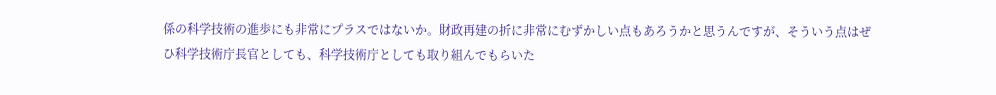係の科学技術の進歩にも非常にプラスではないか。財政再建の折に非常にむずかしい点もあろうかと思うんですが、そういう点はぜひ科学技術庁長官としても、科学技術庁としても取り組んでもらいた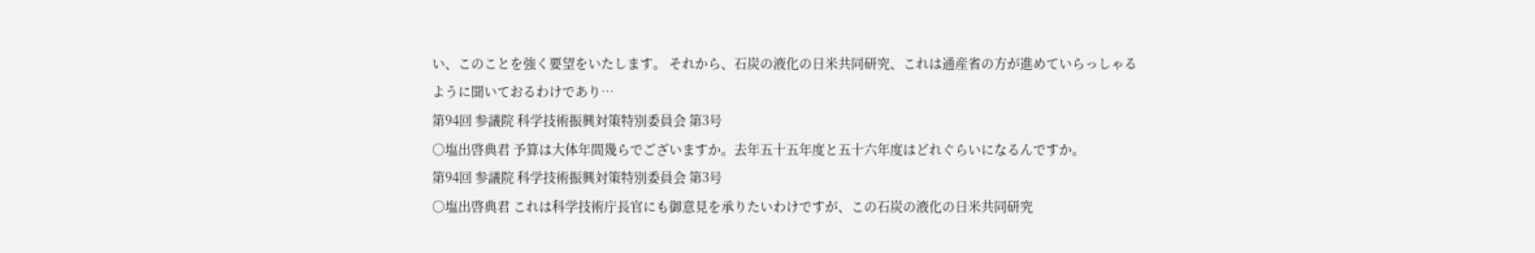い、このことを強く要望をいたします。 それから、石炭の液化の日米共同研究、これは通産省の方が進めていらっしゃるように聞いておるわけであり…
第94回 参議院 科学技術振興対策特別委員会 第3号
○塩出啓典君 予算は大体年間幾らでございますか。去年五十五年度と五十六年度はどれぐらいになるんですか。
第94回 参議院 科学技術振興対策特別委員会 第3号
○塩出啓典君 これは科学技術庁長官にも御意見を承りたいわけですが、この石炭の液化の日米共同研究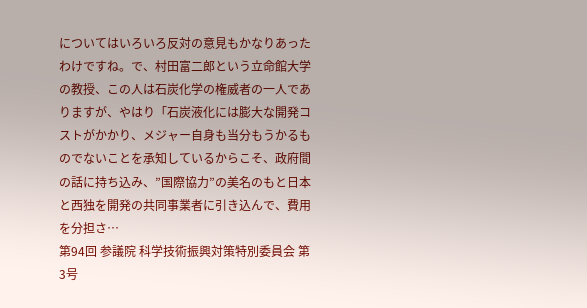についてはいろいろ反対の意見もかなりあったわけですね。で、村田富二郎という立命館大学の教授、この人は石炭化学の権威者の一人でありますが、やはり「石炭液化には膨大な開発コストがかかり、メジャー自身も当分もうかるものでないことを承知しているからこそ、政府間の話に持ち込み、”国際協力”の美名のもと日本と西独を開発の共同事業者に引き込んで、費用を分担さ…
第94回 参議院 科学技術振興対策特別委員会 第3号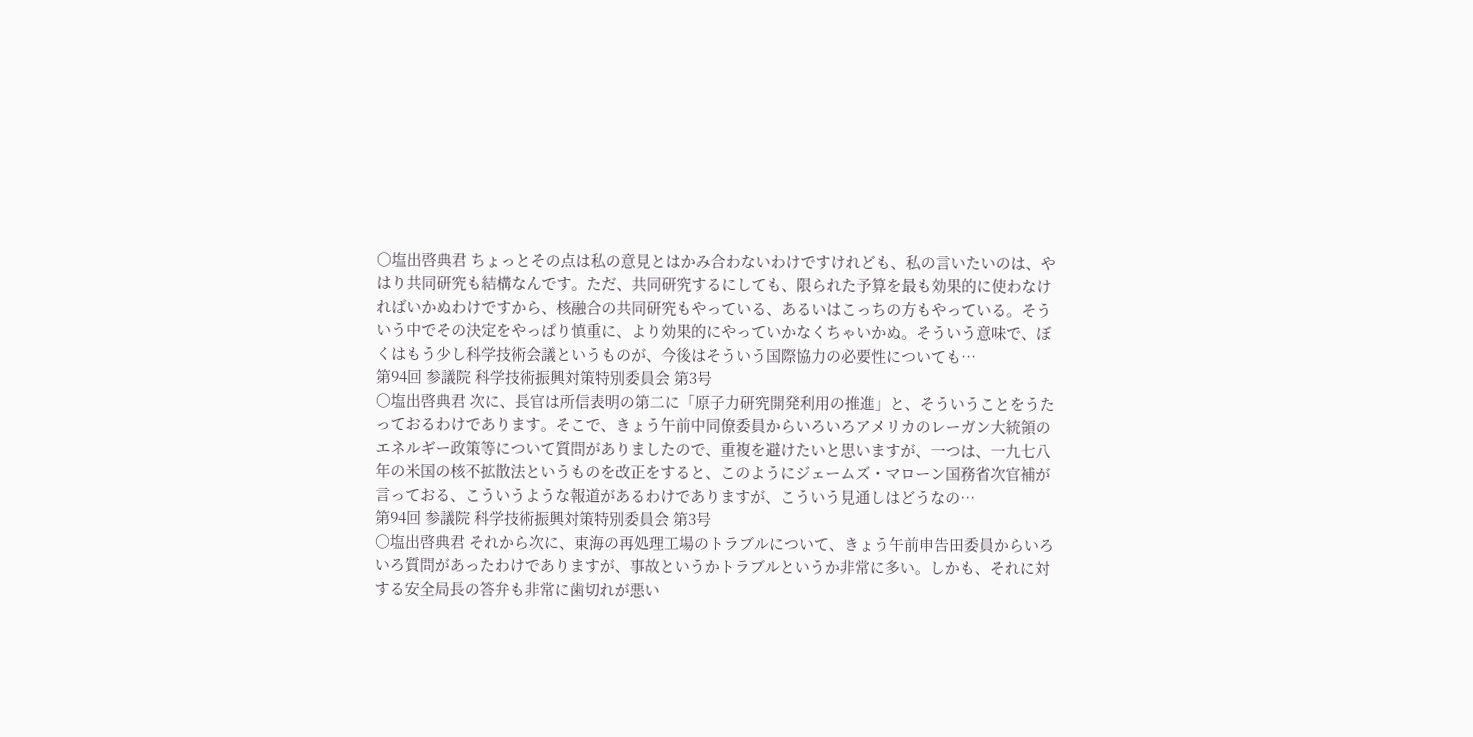○塩出啓典君 ちょっとその点は私の意見とはかみ合わないわけですけれども、私の言いたいのは、やはり共同研究も結構なんです。ただ、共同研究するにしても、限られた予算を最も効果的に使わなければいかぬわけですから、核融合の共同研究もやっている、あるいはこっちの方もやっている。そういう中でその決定をやっぱり慎重に、より効果的にやっていかなくちゃいかぬ。そういう意味で、ぼくはもう少し科学技術会議というものが、今後はそういう国際協力の必要性についても…
第94回 参議院 科学技術振興対策特別委員会 第3号
○塩出啓典君 次に、長官は所信表明の第二に「原子力研究開発利用の推進」と、そういうことをうたっておるわけであります。そこで、きょう午前中同僚委員からいろいろアメリカのレーガン大統領のエネルギー政策等について質問がありましたので、重複を避けたいと思いますが、一つは、一九七八年の米国の核不拡散法というものを改正をすると、このようにジェームズ・マローン国務省次官補が言っておる、こういうような報道があるわけでありますが、こういう見通しはどうなの…
第94回 参議院 科学技術振興対策特別委員会 第3号
○塩出啓典君 それから次に、東海の再処理工場のトラブルについて、きょう午前申告田委員からいろいろ質問があったわけでありますが、事故というかトラブルというか非常に多い。しかも、それに対する安全局長の答弁も非常に歯切れが悪い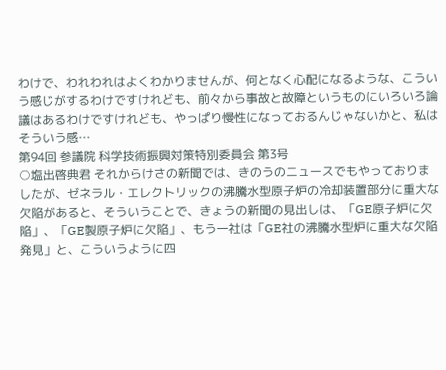わけで、われわれはよくわかりませんが、何となく心配になるような、こういう感じがするわけですけれども、前々から事故と故障というものにいろいろ論議はあるわけですけれども、やっぱり慢性になっておるんじゃないかと、私はそういう感…
第94回 参議院 科学技術振興対策特別委員会 第3号
○塩出啓典君 それからけさの新聞では、きのうのニュースでもやっておりましたが、ゼネラル・エレクトリックの沸騰水型原子炉の冷却装置部分に重大な欠陥があると、そういうことで、きょうの新聞の見出しは、「GE原子炉に欠陥」、「GE製原子炉に欠陥」、もう一社は「GE社の沸騰水型炉に重大な欠陥発見」と、こういうように四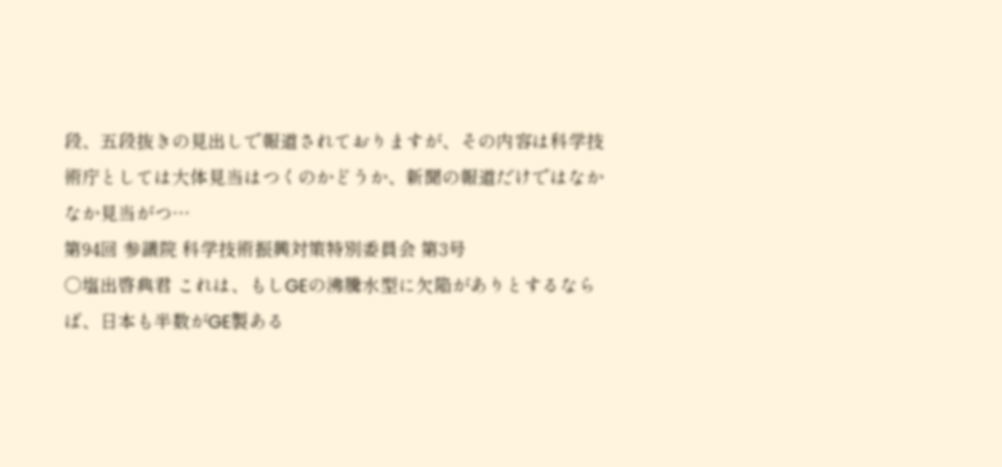段、五段抜きの見出しで報道されておりますが、その内容は科学技術庁としては大体見当はつくのかどうか、新聞の報道だけではなかなか見当がつ…
第94回 参議院 科学技術振興対策特別委員会 第3号
○塩出啓典君 これは、もしGEの沸騰水型に欠陥がありとするならば、日本も半数がGE製ある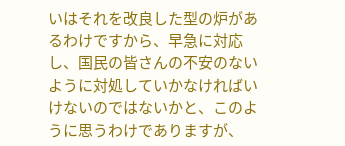いはそれを改良した型の炉があるわけですから、早急に対応し、国民の皆さんの不安のないように対処していかなければいけないのではないかと、このように思うわけでありますが、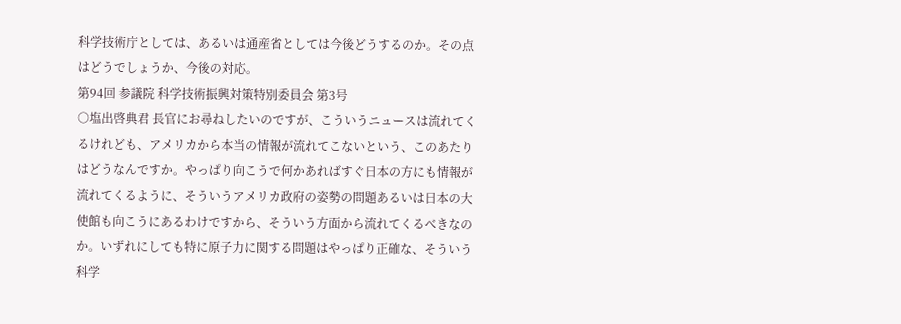科学技術庁としては、あるいは通産省としては今後どうするのか。その点はどうでしょうか、今後の対応。
第94回 参議院 科学技術振興対策特別委員会 第3号
○塩出啓典君 長官にお尋ねしたいのですが、こういうニュースは流れてくるけれども、アメリカから本当の情報が流れてこないという、このあたりはどうなんですか。やっぱり向こうで何かあればすぐ日本の方にも情報が流れてくるように、そういうアメリカ政府の姿勢の問題あるいは日本の大使館も向こうにあるわけですから、そういう方面から流れてくるべきなのか。いずれにしても特に原子力に関する問題はやっぱり正確な、そういう科学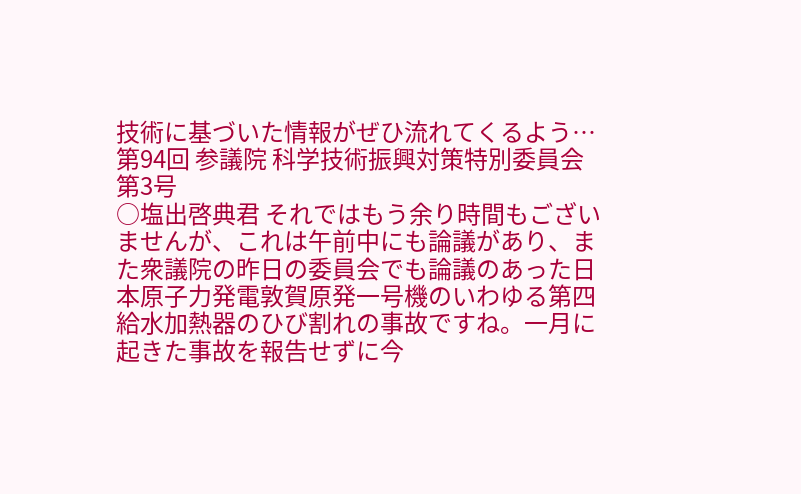技術に基づいた情報がぜひ流れてくるよう…
第94回 参議院 科学技術振興対策特別委員会 第3号
○塩出啓典君 それではもう余り時間もございませんが、これは午前中にも論議があり、また衆議院の昨日の委員会でも論議のあった日本原子力発電敦賀原発一号機のいわゆる第四給水加熱器のひび割れの事故ですね。一月に起きた事故を報告せずに今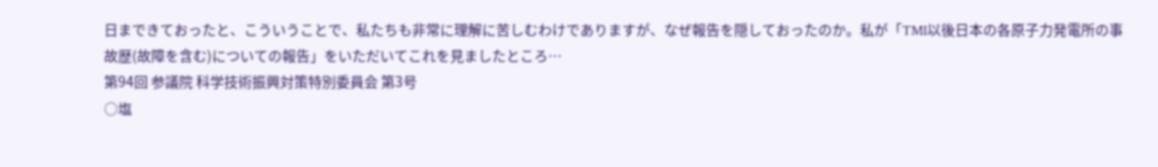日まできておったと、こういうことで、私たちも非常に理解に苦しむわけでありますが、なぜ報告を隠しておったのか。私が「TMI以後日本の各原子力発電所の事故歴(故障を含む)についての報告」をいただいてこれを見ましたところ…
第94回 参議院 科学技術振興対策特別委員会 第3号
○塩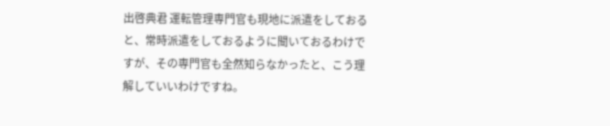出啓典君 運転管理専門官も現地に派遣をしておると、常時派遣をしておるように聞いておるわけですが、その専門官も全然知らなかったと、こう理解していいわけですね。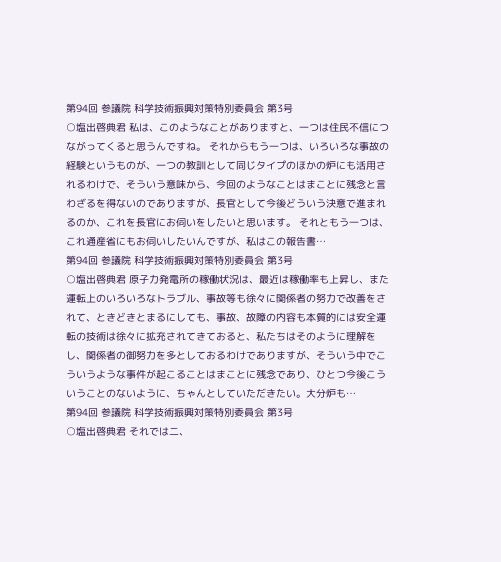第94回 参議院 科学技術振興対策特別委員会 第3号
○塩出啓典君 私は、このようなことがありますと、一つは住民不信につながってくると思うんですね。 それからもう一つは、いろいろな事故の経験というものが、一つの教訓として同じタイプのほかの炉にも活用されるわけで、そういう意味から、今回のようなことはまことに残念と言わざるを得ないのでありますが、長官として今後どういう決意で進まれるのか、これを長官にお伺いをしたいと思います。 それともう一つは、これ通産省にもお伺いしたいんですが、私はこの報告書…
第94回 参議院 科学技術振興対策特別委員会 第3号
○塩出啓典君 原子力発電所の稼働状況は、最近は稼働率も上昇し、また運転上のいろいろなトラブル、事故等も徐々に関係者の努力で改善をされて、ときどきとまるにしても、事故、故障の内容も本質的には安全運転の技術は徐々に拡充されてきておると、私たちはそのように理解をし、関係者の御努力を多としておるわけでありますが、そういう中でこういうような事件が起こることはまことに残念であり、ひとつ今後こういうことのないように、ちゃんとしていただきたい。大分炉も…
第94回 参議院 科学技術振興対策特別委員会 第3号
○塩出啓典君 それでは二、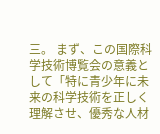三。 まず、この国際科学技術博覧会の意義として「特に青少年に未来の科学技術を正しく理解させ、優秀な人材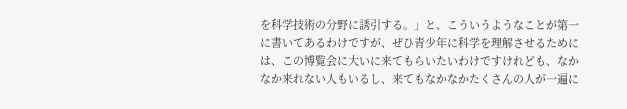を科学技術の分野に誘引する。」と、こういうようなことが第一に書いてあるわけですが、ぜひ青少年に科学を理解させるためには、この博覧会に大いに来てもらいたいわけですけれども、なかなか来れない人もいるし、来てもなかなかたくさんの人が一遍に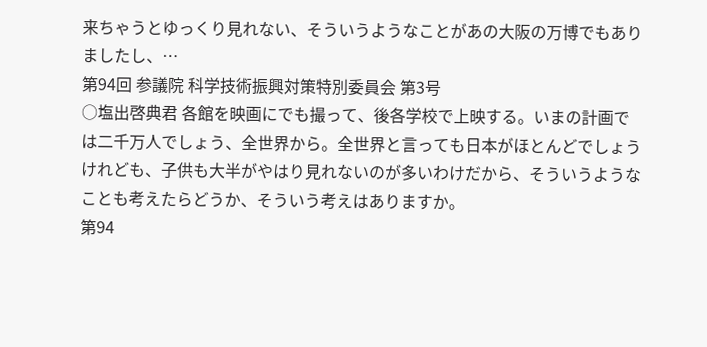来ちゃうとゆっくり見れない、そういうようなことがあの大阪の万博でもありましたし、…
第94回 参議院 科学技術振興対策特別委員会 第3号
○塩出啓典君 各館を映画にでも撮って、後各学校で上映する。いまの計画では二千万人でしょう、全世界から。全世界と言っても日本がほとんどでしょうけれども、子供も大半がやはり見れないのが多いわけだから、そういうようなことも考えたらどうか、そういう考えはありますか。
第94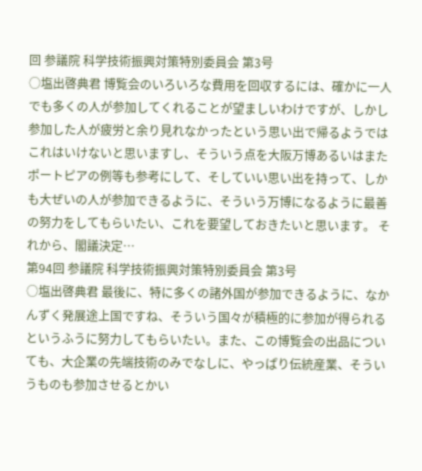回 参議院 科学技術振興対策特別委員会 第3号
○塩出啓典君 博覧会のいろいろな費用を回収するには、確かに一人でも多くの人が参加してくれることが望ましいわけですが、しかし参加した人が疲労と余り見れなかったという思い出で帰るようではこれはいけないと思いますし、そういう点を大阪万博あるいはまたポートピアの例等も参考にして、そしていい思い出を持って、しかも大ぜいの人が参加できるように、そういう万博になるように最善の努力をしてもらいたい、これを要望しておきたいと思います。 それから、閣議決定…
第94回 参議院 科学技術振興対策特別委員会 第3号
○塩出啓典君 最後に、特に多くの諸外国が参加できるように、なかんずく発展途上国ですね、そういう国々が積極的に参加が得られるというふうに努力してもらいたい。また、この博覧会の出品についても、大企業の先端技術のみでなしに、やっぱり伝統産業、そういうものも参加させるとかい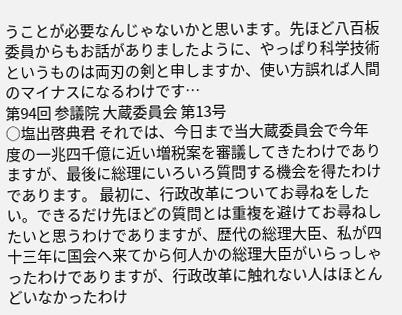うことが必要なんじゃないかと思います。先ほど八百板委員からもお話がありましたように、やっぱり科学技術というものは両刃の剣と申しますか、使い方誤れば人間のマイナスになるわけです…
第94回 参議院 大蔵委員会 第13号
○塩出啓典君 それでは、今日まで当大蔵委員会で今年度の一兆四千億に近い増税案を審議してきたわけでありますが、最後に総理にいろいろ質問する機会を得たわけであります。 最初に、行政改革についてお尋ねをしたい。できるだけ先ほどの質問とは重複を避けてお尋ねしたいと思うわけでありますが、歴代の総理大臣、私が四十三年に国会へ来てから何人かの総理大臣がいらっしゃったわけでありますが、行政改革に触れない人はほとんどいなかったわけ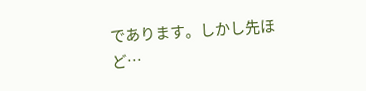であります。しかし先ほど…